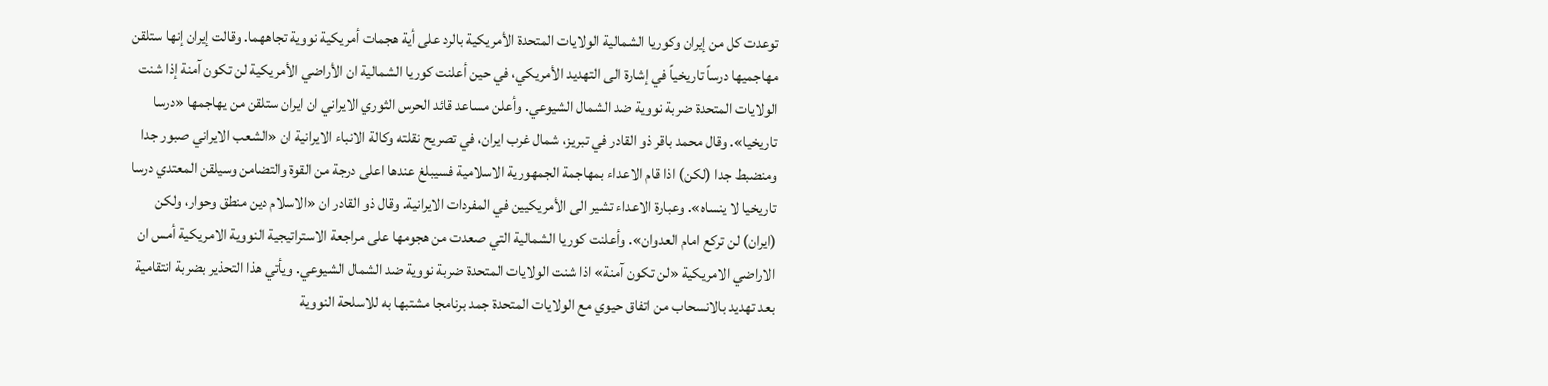توعدت كل من إيران وكوريا الشمالية الولايات المتحدة الأمريكية بالرد على أية هجمات أمريكية نووية تجاههما. وقالت إيران إنها ستلقن مهاجميها درساً تاريخياً في إشارة الى التهديد الأمريكي، في حين أعلنت كوريا الشمالية ان الأراضي الأمريكية لن تكون آمنة إذا شنت الولايات المتحدة ضربة نووية ضد الشمال الشيوعي. وأعلن مساعد قائد الحرس الثوري الايراني ان ايران ستلقن من يهاجمها «درسا تاريخيا». وقال محمد باقر ذو القادر في تبريز، شمال غرب ايران، في تصريح نقلته وكالة الانباء الايرانية ان «الشعب الايراني صبور جدا ومنضبط جدا (لكن) اذا قام الاعداء بمهاجمة الجمهورية الاسلامية فسيبلغ عندها اعلى درجة من القوة والتضامن وسيلقن المعتدي درسا تاريخيا لا ينساه». وعبارة الاعداء تشير الى الأمريكيين في المفردات الايرانية. وقال ذو القادر ان «الاسلام دين منطق وحوار، ولكن (ايران) لن تركع امام العدوان». وأعلنت كوريا الشمالية التي صعدت من هجومها على مراجعة الاستراتيجية النووية الامريكية أمس ان الاراضي الامريكية «لن تكون آمنة» اذا شنت الولايات المتحدة ضربة نووية ضد الشمال الشيوعي. ويأتي هذا التحذير بضربة انتقامية بعد تهديد بالانسحاب من اتفاق حيوي مع الولايات المتحدة جمد برنامجا مشتبها به للاسلحة النووية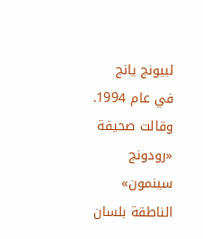لبيونج يانج في عام 1994. وقالت صحيفة «رودونج سينمون» الناطقة بلسان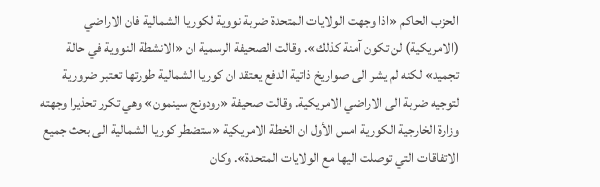الحزب الحاكم «اذا وجهت الولايات المتحدة ضربة نووية لكوريا الشمالية فان الاراضي (الامريكية) لن تكون آمنة كذلك». وقالت الصحيفة الرسمية ان «الانشطة النووية في حالة تجميد» لكنه لم يشر الى صواريخ ذاتية الدفع يعتقد ان كوريا الشمالية طورتها تعتبر ضرورية لتوجيه ضربة الى الاراضي الامريكية. وقالت صحيفة «رودونج سينمون» وهي تكرر تحذيرا وجهته وزارة الخارجية الكورية امس الأول ان الخطة الامريكية «ستضطر كوريا الشمالية الى بحث جميع الاتفاقات التي توصلت اليها مع الولايات المتحدة». وكان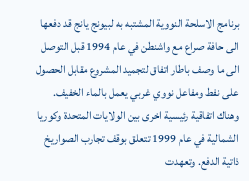برنامج الاسلحة النووية المشتبه به لبيونج يانج قد دفعها الى حافة صراع مع واشنطن في عام 1994 قبل التوصل الى ما وصف باطار اتفاق لتجميد المشروع مقابل الحصول على نفط ومفاعل نووي غربي يعمل بالماء الخفيف. وهناك اتفاقية رئيسية اخرى بين الولايات المتحدة وكوريا الشمالية في عام 1999 تتعلق بوقف تجارب الصواريخ ذاتية الدفع. وتعهدت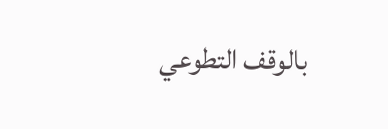بالوقف التطوعي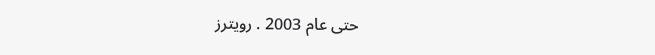حتى عام 2003 . رويترز